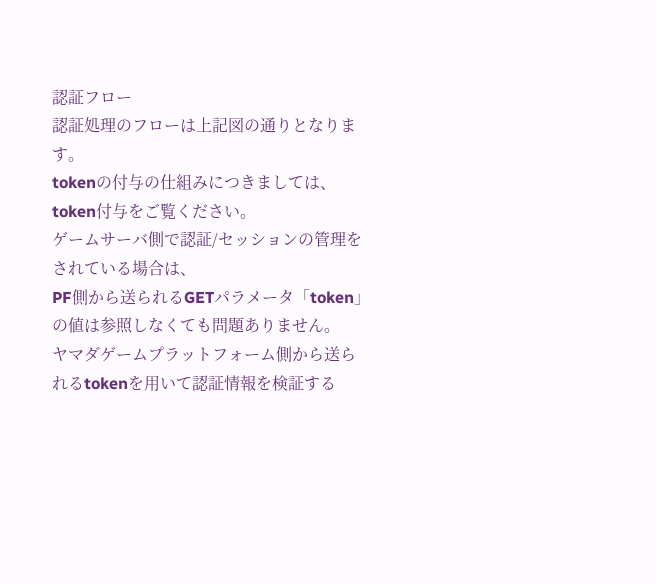認証フロー
認証処理のフローは上記図の通りとなります。
tokenの付与の仕組みにつきましては、token付与をご覧ください。
ゲームサーバ側で認証/セッションの管理をされている場合は、
PF側から送られるGETパラメータ「token」の値は参照しなくても問題ありません。
ヤマダゲームプラットフォーム側から送られるtokenを用いて認証情報を検証する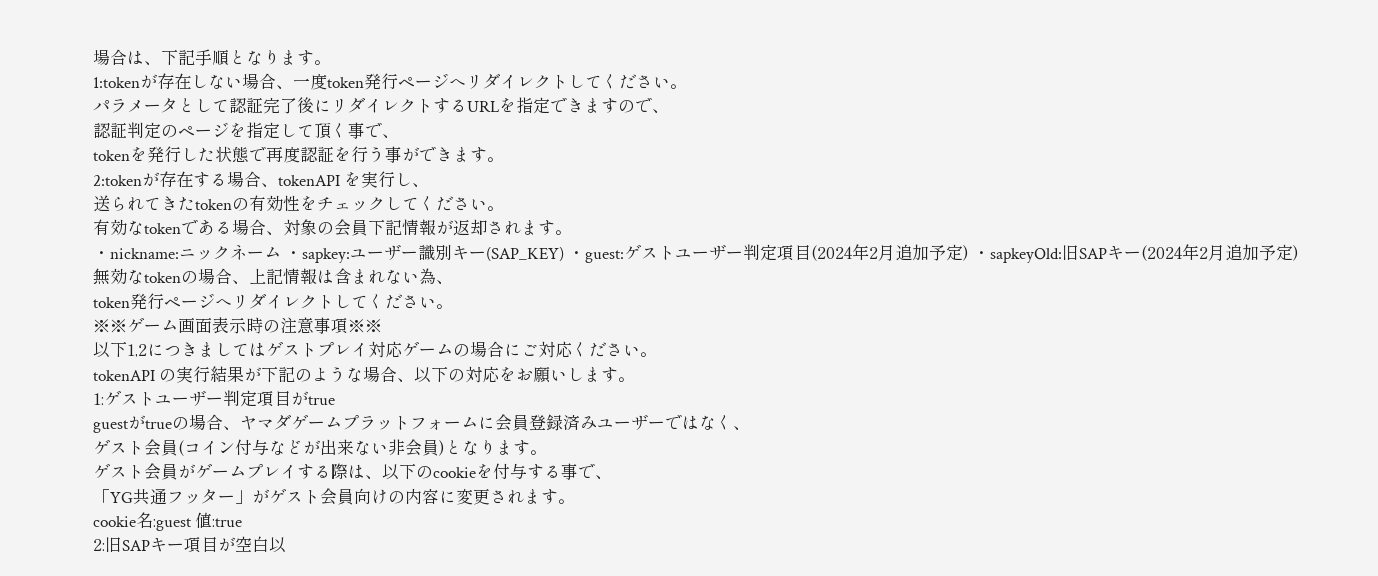場合は、下記手順となります。
1:tokenが存在しない場合、一度token発行ページへリダイレクトしてください。
パラメータとして認証完了後にリダイレクトするURLを指定できますので、
認証判定のページを指定して頂く事で、
tokenを発行した状態で再度認証を行う事ができます。
2:tokenが存在する場合、tokenAPI を実行し、
送られてきたtokenの有効性をチェックしてください。
有効なtokenである場合、対象の会員下記情報が返却されます。
・nickname:ニックネーム ・sapkey:ユーザー識別キー(SAP_KEY) ・guest:ゲストユーザー判定項目(2024年2月追加予定) ・sapkeyOld:旧SAPキー(2024年2月追加予定)
無効なtokenの場合、上記情報は含まれない為、
token発行ページへリダイレクトしてください。
※※ゲーム画面表示時の注意事項※※
以下1,2につきましてはゲストプレイ対応ゲームの場合にご対応ください。
tokenAPI の実行結果が下記のような場合、以下の対応をお願いします。
1:ゲストユーザー判定項目がtrue
guestがtrueの場合、ヤマダゲームプラットフォームに会員登録済みユーザーではなく、
ゲスト会員(コイン付与などが出来ない非会員)となります。
ゲスト会員がゲームプレイする際は、以下のcookieを付与する事で、
「YG共通フッター」がゲスト会員向けの内容に変更されます。
cookie名:guest 値:true
2:旧SAPキー項目が空白以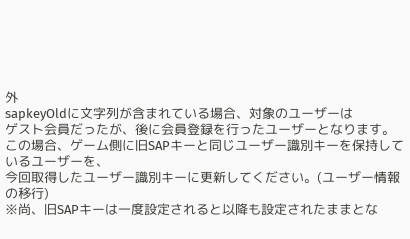外
sapkeyOldに文字列が含まれている場合、対象のユーザーは
ゲスト会員だったが、後に会員登録を行ったユーザーとなります。
この場合、ゲーム側に旧SAPキーと同じユーザー識別キーを保持しているユーザーを、
今回取得したユーザー識別キーに更新してください。(ユーザー情報の移行)
※尚、旧SAPキーは一度設定されると以降も設定されたままとな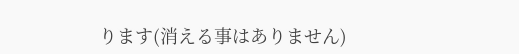ります(消える事はありません)